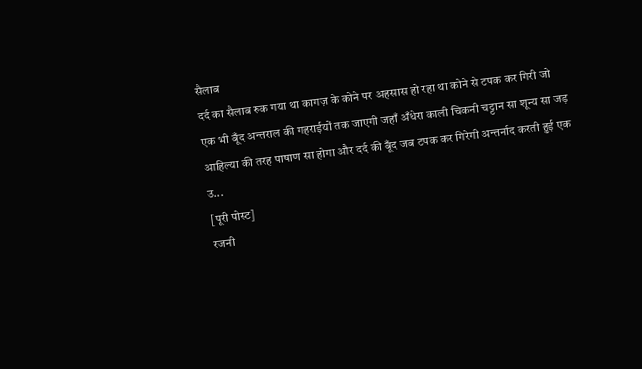सैलाब
दर्द का सैलाब रुक गया था कागज़ के कोने पर अहसास हो रहा था कोने से टपक कर गिरी जो एक भी बूँद अन्तराल की गहराईयों तक जाएगी जहाँ अँधेरा काली चिकनी चट्टान सा शून्य सा जड़ आहिल्या की तरह पाषाण सा होगा और दर्द की बूँद जब टपक कर गिरेगी अन्तर्नाद करती हुई एक उ...
[पूरी पोस्ट]
रजनी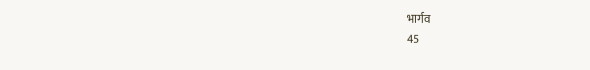भार्गव
45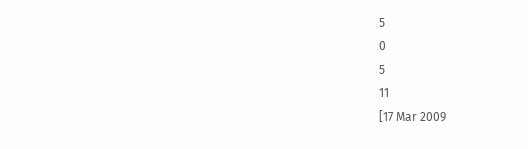5
0
5
11
[17 Mar 2009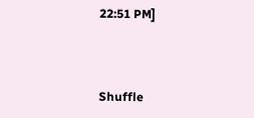22:51 PM]



Shuffle